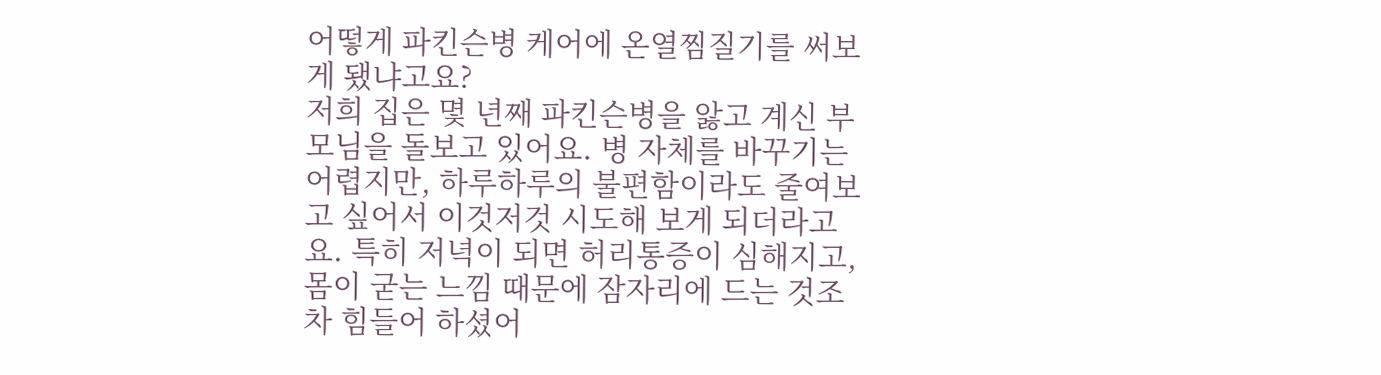어떻게 파킨슨병 케어에 온열찜질기를 써보게 됐냐고요?
저희 집은 몇 년째 파킨슨병을 앓고 계신 부모님을 돌보고 있어요. 병 자체를 바꾸기는 어렵지만, 하루하루의 불편함이라도 줄여보고 싶어서 이것저것 시도해 보게 되더라고요. 특히 저녁이 되면 허리통증이 심해지고, 몸이 굳는 느낌 때문에 잠자리에 드는 것조차 힘들어 하셨어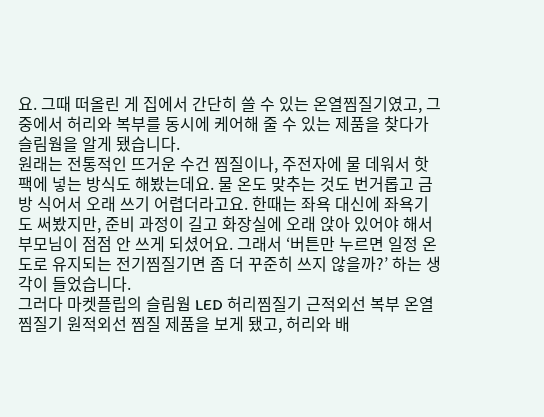요. 그때 떠올린 게 집에서 간단히 쓸 수 있는 온열찜질기였고, 그중에서 허리와 복부를 동시에 케어해 줄 수 있는 제품을 찾다가 슬림웜을 알게 됐습니다.
원래는 전통적인 뜨거운 수건 찜질이나, 주전자에 물 데워서 핫팩에 넣는 방식도 해봤는데요. 물 온도 맞추는 것도 번거롭고 금방 식어서 오래 쓰기 어렵더라고요. 한때는 좌욕 대신에 좌욕기도 써봤지만, 준비 과정이 길고 화장실에 오래 앉아 있어야 해서 부모님이 점점 안 쓰게 되셨어요. 그래서 ‘버튼만 누르면 일정 온도로 유지되는 전기찜질기면 좀 더 꾸준히 쓰지 않을까?’ 하는 생각이 들었습니다.
그러다 마켓플립의 슬림웜 LED 허리찜질기 근적외선 복부 온열찜질기 원적외선 찜질 제품을 보게 됐고, 허리와 배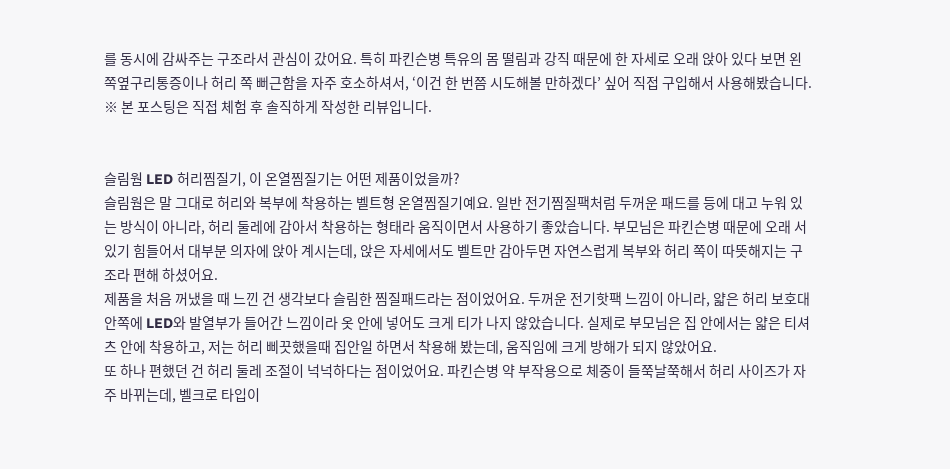를 동시에 감싸주는 구조라서 관심이 갔어요. 특히 파킨슨병 특유의 몸 떨림과 강직 때문에 한 자세로 오래 앉아 있다 보면 왼쪽옆구리통증이나 허리 쪽 뻐근함을 자주 호소하셔서, ‘이건 한 번쯤 시도해볼 만하겠다’ 싶어 직접 구입해서 사용해봤습니다. ※ 본 포스팅은 직접 체험 후 솔직하게 작성한 리뷰입니다.


슬림웜 LED 허리찜질기, 이 온열찜질기는 어떤 제품이었을까?
슬림웜은 말 그대로 허리와 복부에 착용하는 벨트형 온열찜질기예요. 일반 전기찜질팩처럼 두꺼운 패드를 등에 대고 누워 있는 방식이 아니라, 허리 둘레에 감아서 착용하는 형태라 움직이면서 사용하기 좋았습니다. 부모님은 파킨슨병 때문에 오래 서 있기 힘들어서 대부분 의자에 앉아 계시는데, 앉은 자세에서도 벨트만 감아두면 자연스럽게 복부와 허리 쪽이 따뜻해지는 구조라 편해 하셨어요.
제품을 처음 꺼냈을 때 느낀 건 생각보다 슬림한 찜질패드라는 점이었어요. 두꺼운 전기핫팩 느낌이 아니라, 얇은 허리 보호대 안쪽에 LED와 발열부가 들어간 느낌이라 옷 안에 넣어도 크게 티가 나지 않았습니다. 실제로 부모님은 집 안에서는 얇은 티셔츠 안에 착용하고, 저는 허리 삐끗했을때 집안일 하면서 착용해 봤는데, 움직임에 크게 방해가 되지 않았어요.
또 하나 편했던 건 허리 둘레 조절이 넉넉하다는 점이었어요. 파킨슨병 약 부작용으로 체중이 들쭉날쭉해서 허리 사이즈가 자주 바뀌는데, 벨크로 타입이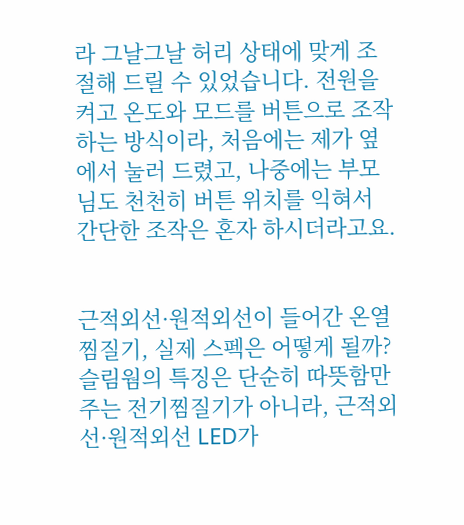라 그날그날 허리 상태에 맞게 조절해 드릴 수 있었습니다. 전원을 켜고 온도와 모드를 버튼으로 조작하는 방식이라, 처음에는 제가 옆에서 눌러 드렸고, 나중에는 부모님도 천천히 버튼 위치를 익혀서 간단한 조작은 혼자 하시더라고요.


근적외선·원적외선이 들어간 온열찜질기, 실제 스펙은 어떻게 될까?
슬림웜의 특징은 단순히 따뜻함만 주는 전기찜질기가 아니라, 근적외선·원적외선 LED가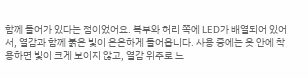함께 들어가 있다는 점이었어요. 복부와 허리 쪽에 LED가 배열되어 있어서, 열감과 함께 붉은 빛이 은은하게 들어옵니다. 사용 중에는 옷 안에 착용하면 빛이 크게 보이지 않고, 열감 위주로 느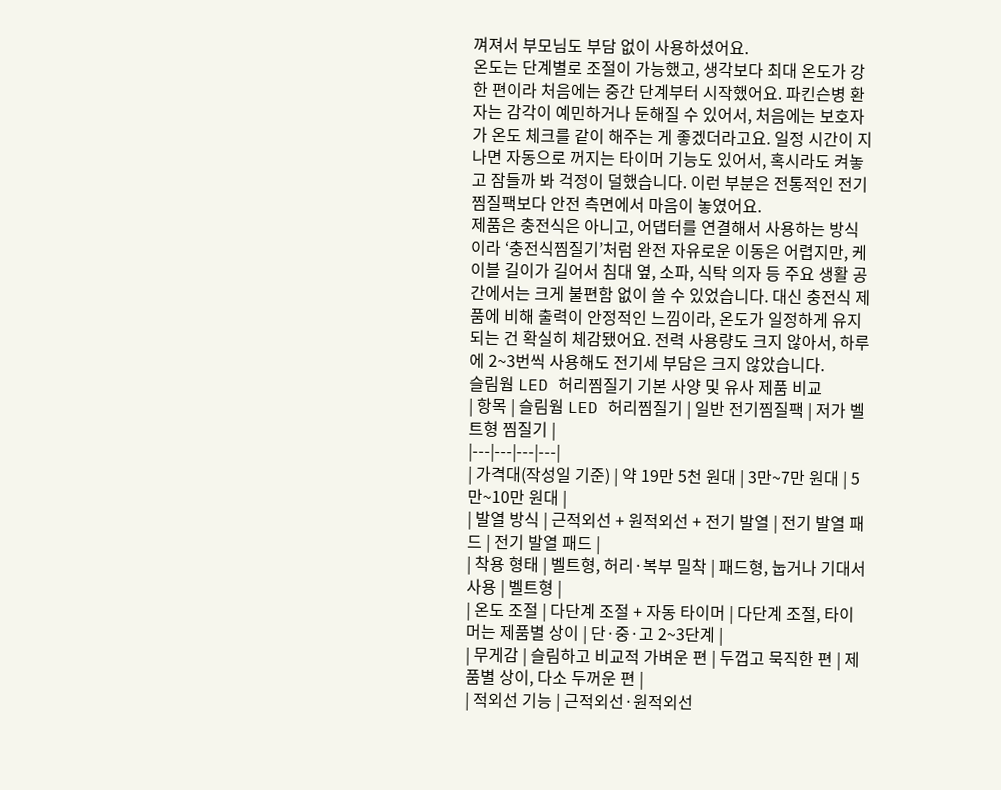껴져서 부모님도 부담 없이 사용하셨어요.
온도는 단계별로 조절이 가능했고, 생각보다 최대 온도가 강한 편이라 처음에는 중간 단계부터 시작했어요. 파킨슨병 환자는 감각이 예민하거나 둔해질 수 있어서, 처음에는 보호자가 온도 체크를 같이 해주는 게 좋겠더라고요. 일정 시간이 지나면 자동으로 꺼지는 타이머 기능도 있어서, 혹시라도 켜놓고 잠들까 봐 걱정이 덜했습니다. 이런 부분은 전통적인 전기찜질팩보다 안전 측면에서 마음이 놓였어요.
제품은 충전식은 아니고, 어댑터를 연결해서 사용하는 방식이라 ‘충전식찜질기’처럼 완전 자유로운 이동은 어렵지만, 케이블 길이가 길어서 침대 옆, 소파, 식탁 의자 등 주요 생활 공간에서는 크게 불편함 없이 쓸 수 있었습니다. 대신 충전식 제품에 비해 출력이 안정적인 느낌이라, 온도가 일정하게 유지되는 건 확실히 체감됐어요. 전력 사용량도 크지 않아서, 하루에 2~3번씩 사용해도 전기세 부담은 크지 않았습니다.
슬림웜 LED 허리찜질기 기본 사양 및 유사 제품 비교
| 항목 | 슬림웜 LED 허리찜질기 | 일반 전기찜질팩 | 저가 벨트형 찜질기 |
|---|---|---|---|
| 가격대(작성일 기준) | 약 19만 5천 원대 | 3만~7만 원대 | 5만~10만 원대 |
| 발열 방식 | 근적외선 + 원적외선 + 전기 발열 | 전기 발열 패드 | 전기 발열 패드 |
| 착용 형태 | 벨트형, 허리·복부 밀착 | 패드형, 눕거나 기대서 사용 | 벨트형 |
| 온도 조절 | 다단계 조절 + 자동 타이머 | 다단계 조절, 타이머는 제품별 상이 | 단·중·고 2~3단계 |
| 무게감 | 슬림하고 비교적 가벼운 편 | 두껍고 묵직한 편 | 제품별 상이, 다소 두꺼운 편 |
| 적외선 기능 | 근적외선·원적외선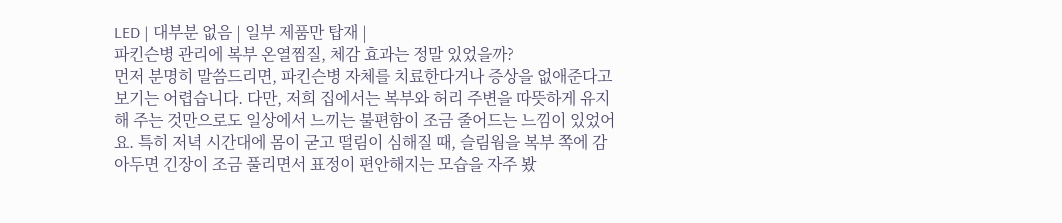LED | 대부분 없음 | 일부 제품만 탑재 |
파킨슨병 관리에 복부 온열찜질, 체감 효과는 정말 있었을까?
먼저 분명히 말씀드리면, 파킨슨병 자체를 치료한다거나 증상을 없애준다고 보기는 어렵습니다. 다만, 저희 집에서는 복부와 허리 주변을 따뜻하게 유지해 주는 것만으로도 일상에서 느끼는 불편함이 조금 줄어드는 느낌이 있었어요. 특히 저녁 시간대에 몸이 굳고 떨림이 심해질 때, 슬림웜을 복부 쪽에 감아두면 긴장이 조금 풀리면서 표정이 편안해지는 모습을 자주 봤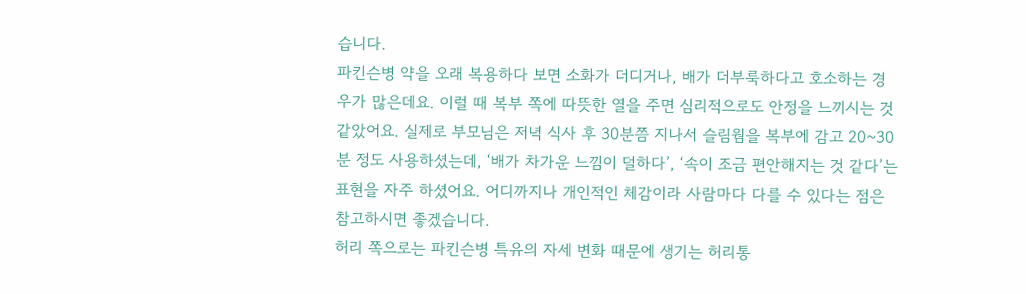습니다.
파킨슨병 약을 오래 복용하다 보면 소화가 더디거나, 배가 더부룩하다고 호소하는 경우가 많은데요. 이럴 때 복부 쪽에 따뜻한 열을 주면 심리적으로도 안정을 느끼시는 것 같았어요. 실제로 부모님은 저녁 식사 후 30분쯤 지나서 슬림웜을 복부에 감고 20~30분 정도 사용하셨는데, ‘배가 차가운 느낌이 덜하다’, ‘속이 조금 편안해지는 것 같다’는 표현을 자주 하셨어요. 어디까지나 개인적인 체감이라 사람마다 다를 수 있다는 점은 참고하시면 좋겠습니다.
허리 쪽으로는 파킨슨병 특유의 자세 변화 때문에 생기는 허리통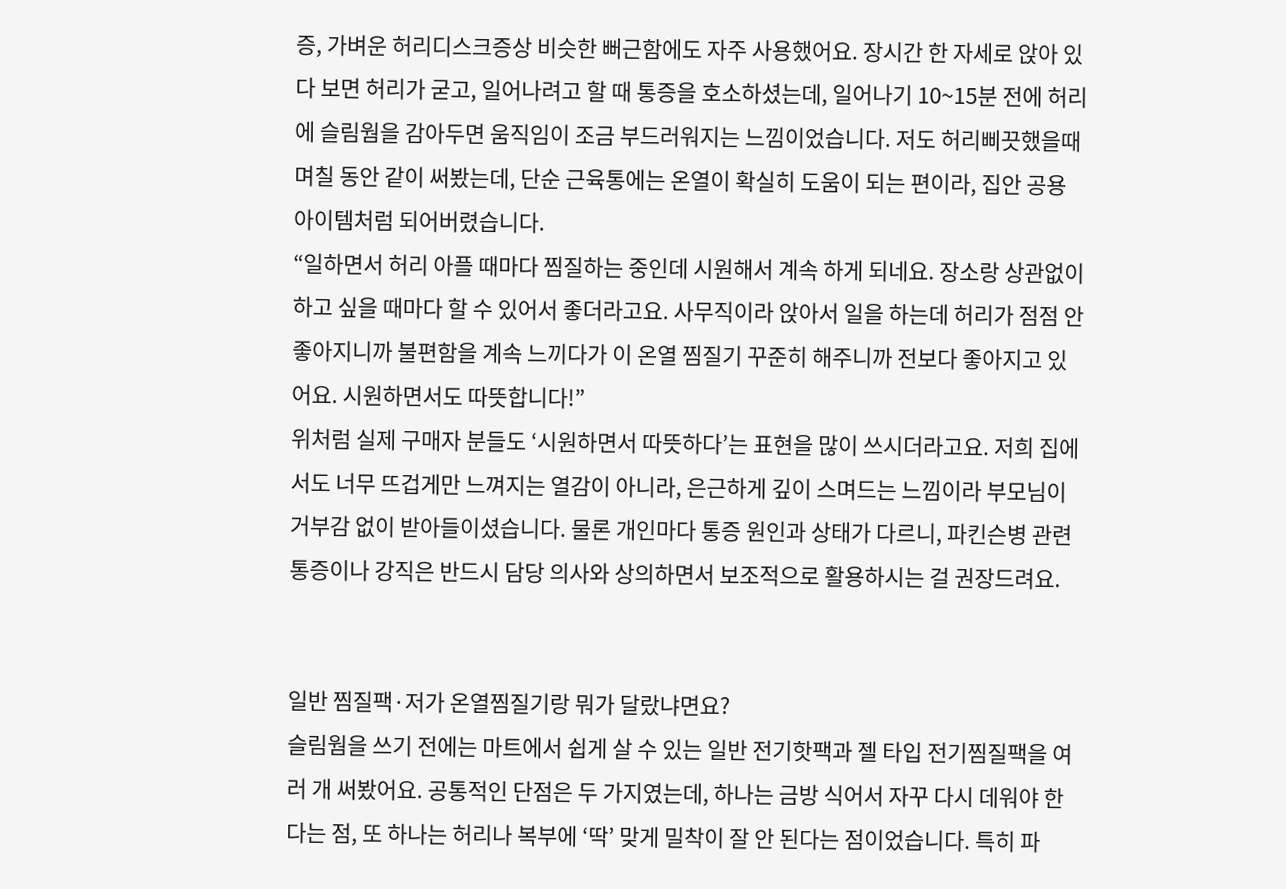증, 가벼운 허리디스크증상 비슷한 뻐근함에도 자주 사용했어요. 장시간 한 자세로 앉아 있다 보면 허리가 굳고, 일어나려고 할 때 통증을 호소하셨는데, 일어나기 10~15분 전에 허리에 슬림웜을 감아두면 움직임이 조금 부드러워지는 느낌이었습니다. 저도 허리삐끗했을때 며칠 동안 같이 써봤는데, 단순 근육통에는 온열이 확실히 도움이 되는 편이라, 집안 공용 아이템처럼 되어버렸습니다.
“일하면서 허리 아플 때마다 찜질하는 중인데 시원해서 계속 하게 되네요. 장소랑 상관없이 하고 싶을 때마다 할 수 있어서 좋더라고요. 사무직이라 앉아서 일을 하는데 허리가 점점 안 좋아지니까 불편함을 계속 느끼다가 이 온열 찜질기 꾸준히 해주니까 전보다 좋아지고 있어요. 시원하면서도 따뜻합니다!”
위처럼 실제 구매자 분들도 ‘시원하면서 따뜻하다’는 표현을 많이 쓰시더라고요. 저희 집에서도 너무 뜨겁게만 느껴지는 열감이 아니라, 은근하게 깊이 스며드는 느낌이라 부모님이 거부감 없이 받아들이셨습니다. 물론 개인마다 통증 원인과 상태가 다르니, 파킨슨병 관련 통증이나 강직은 반드시 담당 의사와 상의하면서 보조적으로 활용하시는 걸 권장드려요.


일반 찜질팩·저가 온열찜질기랑 뭐가 달랐냐면요?
슬림웜을 쓰기 전에는 마트에서 쉽게 살 수 있는 일반 전기핫팩과 젤 타입 전기찜질팩을 여러 개 써봤어요. 공통적인 단점은 두 가지였는데, 하나는 금방 식어서 자꾸 다시 데워야 한다는 점, 또 하나는 허리나 복부에 ‘딱’ 맞게 밀착이 잘 안 된다는 점이었습니다. 특히 파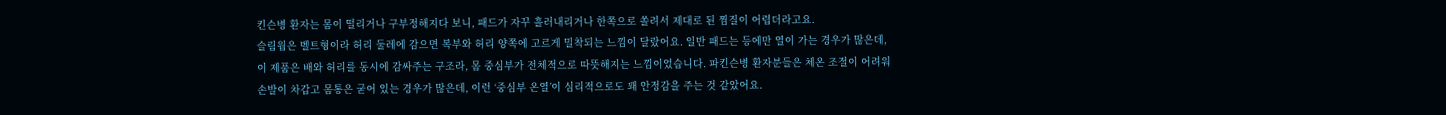킨슨병 환자는 몸이 떨리거나 구부정해지다 보니, 패드가 자꾸 흘러내리거나 한쪽으로 쏠려서 제대로 된 찜질이 어렵더라고요.
슬림웜은 벨트형이라 허리 둘레에 감으면 복부와 허리 양쪽에 고르게 밀착되는 느낌이 달랐어요. 일반 패드는 등에만 열이 가는 경우가 많은데, 이 제품은 배와 허리를 동시에 감싸주는 구조라, 몸 중심부가 전체적으로 따뜻해지는 느낌이었습니다. 파킨슨병 환자분들은 체온 조절이 어려워 손발이 차갑고 몸통은 굳어 있는 경우가 많은데, 이런 ‘중심부 온열’이 심리적으로도 꽤 안정감을 주는 것 같았어요.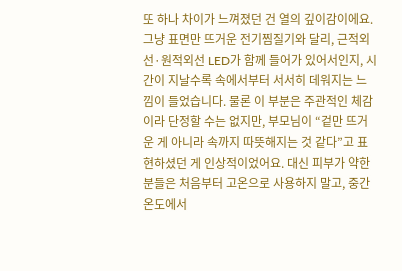또 하나 차이가 느껴졌던 건 열의 깊이감이에요. 그냥 표면만 뜨거운 전기찜질기와 달리, 근적외선·원적외선 LED가 함께 들어가 있어서인지, 시간이 지날수록 속에서부터 서서히 데워지는 느낌이 들었습니다. 물론 이 부분은 주관적인 체감이라 단정할 수는 없지만, 부모님이 “겉만 뜨거운 게 아니라 속까지 따뜻해지는 것 같다”고 표현하셨던 게 인상적이었어요. 대신 피부가 약한 분들은 처음부터 고온으로 사용하지 말고, 중간 온도에서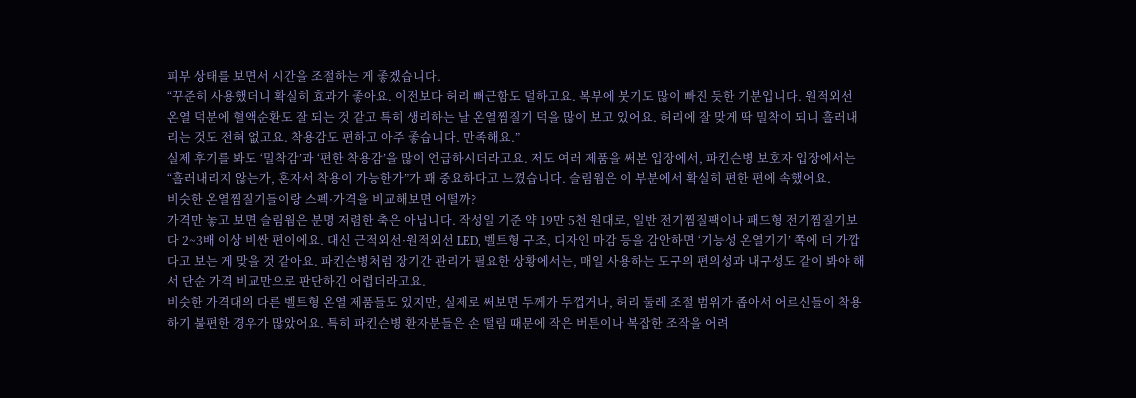피부 상태를 보면서 시간을 조절하는 게 좋겠습니다.
“꾸준히 사용했더니 확실히 효과가 좋아요. 이전보다 허리 뻐근함도 덜하고요. 복부에 붓기도 많이 빠진 듯한 기분입니다. 원적외선 온열 덕분에 혈액순환도 잘 되는 것 같고 특히 생리하는 날 온열찜질기 덕을 많이 보고 있어요. 허리에 잘 맞게 딱 밀착이 되니 흘러내리는 것도 전혀 없고요. 착용감도 편하고 아주 좋습니다. 만족해요.”
실제 후기를 봐도 ‘밀착감’과 ‘편한 착용감’을 많이 언급하시더라고요. 저도 여러 제품을 써본 입장에서, 파킨슨병 보호자 입장에서는 “흘러내리지 않는가, 혼자서 착용이 가능한가”가 꽤 중요하다고 느꼈습니다. 슬림웜은 이 부분에서 확실히 편한 편에 속했어요.
비슷한 온열찜질기들이랑 스펙·가격을 비교해보면 어떨까?
가격만 놓고 보면 슬림웜은 분명 저렴한 축은 아닙니다. 작성일 기준 약 19만 5천 원대로, 일반 전기찜질팩이나 패드형 전기찜질기보다 2~3배 이상 비싼 편이에요. 대신 근적외선·원적외선 LED, 벨트형 구조, 디자인 마감 등을 감안하면 ‘기능성 온열기기’ 쪽에 더 가깝다고 보는 게 맞을 것 같아요. 파킨슨병처럼 장기간 관리가 필요한 상황에서는, 매일 사용하는 도구의 편의성과 내구성도 같이 봐야 해서 단순 가격 비교만으로 판단하긴 어렵더라고요.
비슷한 가격대의 다른 벨트형 온열 제품들도 있지만, 실제로 써보면 두께가 두껍거나, 허리 둘레 조절 범위가 좁아서 어르신들이 착용하기 불편한 경우가 많았어요. 특히 파킨슨병 환자분들은 손 떨림 때문에 작은 버튼이나 복잡한 조작을 어려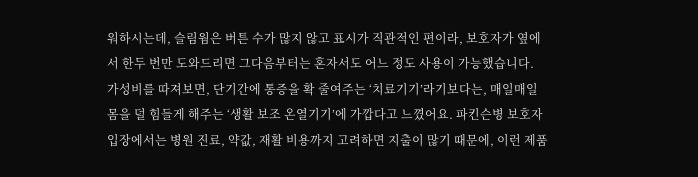워하시는데, 슬림웜은 버튼 수가 많지 않고 표시가 직관적인 편이라, 보호자가 옆에서 한두 번만 도와드리면 그다음부터는 혼자서도 어느 정도 사용이 가능했습니다.
가성비를 따져보면, 단기간에 통증을 확 줄여주는 ‘치료기기’라기보다는, 매일매일 몸을 덜 힘들게 해주는 ‘생활 보조 온열기기’에 가깝다고 느꼈어요. 파킨슨병 보호자 입장에서는 병원 진료, 약값, 재활 비용까지 고려하면 지출이 많기 때문에, 이런 제품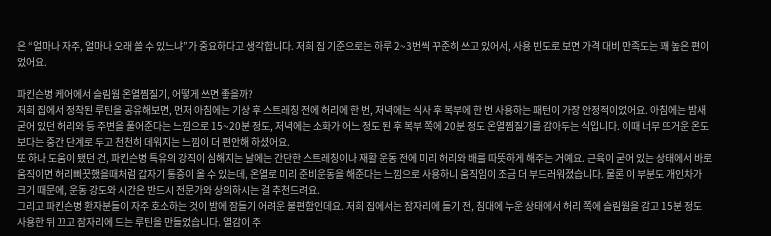은 “얼마나 자주, 얼마나 오래 쓸 수 있느냐”가 중요하다고 생각합니다. 저희 집 기준으로는 하루 2~3번씩 꾸준히 쓰고 있어서, 사용 빈도로 보면 가격 대비 만족도는 꽤 높은 편이었어요.

파킨슨병 케어에서 슬림웜 온열찜질기, 어떻게 쓰면 좋을까?
저희 집에서 정착된 루틴을 공유해보면, 먼저 아침에는 기상 후 스트레칭 전에 허리에 한 번, 저녁에는 식사 후 복부에 한 번 사용하는 패턴이 가장 안정적이었어요. 아침에는 밤새 굳어 있던 허리와 등 주변을 풀어준다는 느낌으로 15~20분 정도, 저녁에는 소화가 어느 정도 된 후 복부 쪽에 20분 정도 온열찜질기를 감아두는 식입니다. 이때 너무 뜨거운 온도보다는 중간 단계로 두고 천천히 데워지는 느낌이 더 편안해 하셨어요.
또 하나 도움이 됐던 건, 파킨슨병 특유의 강직이 심해지는 날에는 간단한 스트레칭이나 재활 운동 전에 미리 허리와 배를 따뜻하게 해주는 거예요. 근육이 굳어 있는 상태에서 바로 움직이면 허리삐끗했을때처럼 갑자기 통증이 올 수 있는데, 온열로 미리 준비운동을 해준다는 느낌으로 사용하니 움직임이 조금 더 부드러워졌습니다. 물론 이 부분도 개인차가 크기 때문에, 운동 강도와 시간은 반드시 전문가와 상의하시는 걸 추천드려요.
그리고 파킨슨병 환자분들이 자주 호소하는 것이 밤에 잠들기 어려운 불편함인데요. 저희 집에서는 잠자리에 들기 전, 침대에 누운 상태에서 허리 쪽에 슬림웜을 감고 15분 정도 사용한 뒤 끄고 잠자리에 드는 루틴을 만들었습니다. 열감이 주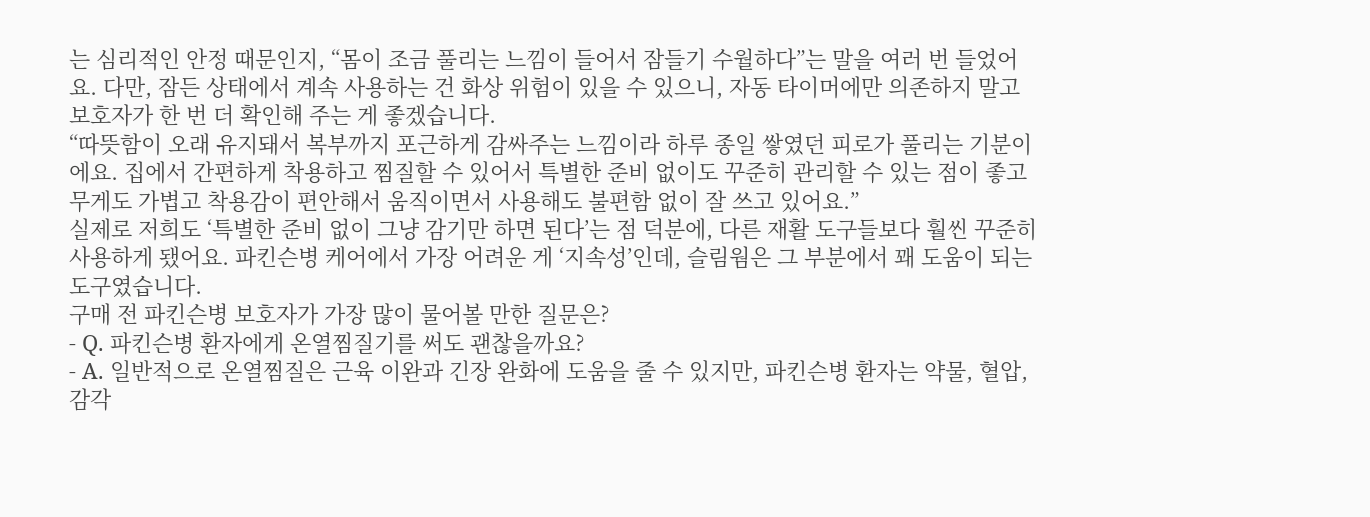는 심리적인 안정 때문인지, “몸이 조금 풀리는 느낌이 들어서 잠들기 수월하다”는 말을 여러 번 들었어요. 다만, 잠든 상태에서 계속 사용하는 건 화상 위험이 있을 수 있으니, 자동 타이머에만 의존하지 말고 보호자가 한 번 더 확인해 주는 게 좋겠습니다.
“따뜻함이 오래 유지돼서 복부까지 포근하게 감싸주는 느낌이라 하루 종일 쌓였던 피로가 풀리는 기분이에요. 집에서 간편하게 착용하고 찜질할 수 있어서 특별한 준비 없이도 꾸준히 관리할 수 있는 점이 좋고 무게도 가볍고 착용감이 편안해서 움직이면서 사용해도 불편함 없이 잘 쓰고 있어요.”
실제로 저희도 ‘특별한 준비 없이 그냥 감기만 하면 된다’는 점 덕분에, 다른 재활 도구들보다 훨씬 꾸준히 사용하게 됐어요. 파킨슨병 케어에서 가장 어려운 게 ‘지속성’인데, 슬림웜은 그 부분에서 꽤 도움이 되는 도구였습니다.
구매 전 파킨슨병 보호자가 가장 많이 물어볼 만한 질문은?
- Q. 파킨슨병 환자에게 온열찜질기를 써도 괜찮을까요?
- A. 일반적으로 온열찜질은 근육 이완과 긴장 완화에 도움을 줄 수 있지만, 파킨슨병 환자는 약물, 혈압, 감각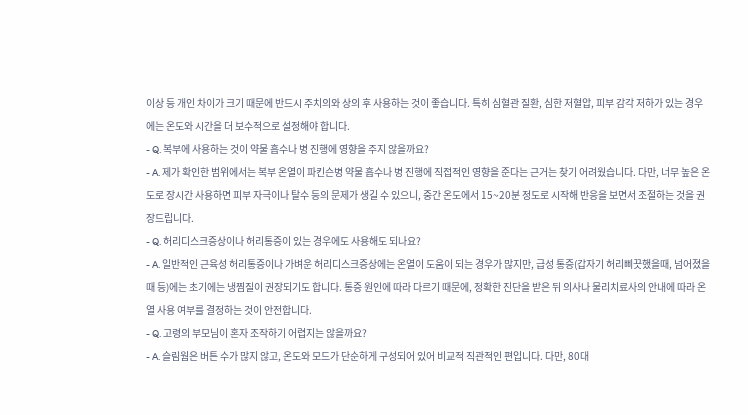이상 등 개인 차이가 크기 때문에 반드시 주치의와 상의 후 사용하는 것이 좋습니다. 특히 심혈관 질환, 심한 저혈압, 피부 감각 저하가 있는 경우에는 온도와 시간을 더 보수적으로 설정해야 합니다.
- Q. 복부에 사용하는 것이 약물 흡수나 병 진행에 영향을 주지 않을까요?
- A. 제가 확인한 범위에서는 복부 온열이 파킨슨병 약물 흡수나 병 진행에 직접적인 영향을 준다는 근거는 찾기 어려웠습니다. 다만, 너무 높은 온도로 장시간 사용하면 피부 자극이나 탈수 등의 문제가 생길 수 있으니, 중간 온도에서 15~20분 정도로 시작해 반응을 보면서 조절하는 것을 권장드립니다.
- Q. 허리디스크증상이나 허리통증이 있는 경우에도 사용해도 되나요?
- A. 일반적인 근육성 허리통증이나 가벼운 허리디스크증상에는 온열이 도움이 되는 경우가 많지만, 급성 통증(갑자기 허리삐끗했을때, 넘어졌을 때 등)에는 초기에는 냉찜질이 권장되기도 합니다. 통증 원인에 따라 다르기 때문에, 정확한 진단을 받은 뒤 의사나 물리치료사의 안내에 따라 온열 사용 여부를 결정하는 것이 안전합니다.
- Q. 고령의 부모님이 혼자 조작하기 어렵지는 않을까요?
- A. 슬림웜은 버튼 수가 많지 않고, 온도와 모드가 단순하게 구성되어 있어 비교적 직관적인 편입니다. 다만, 80대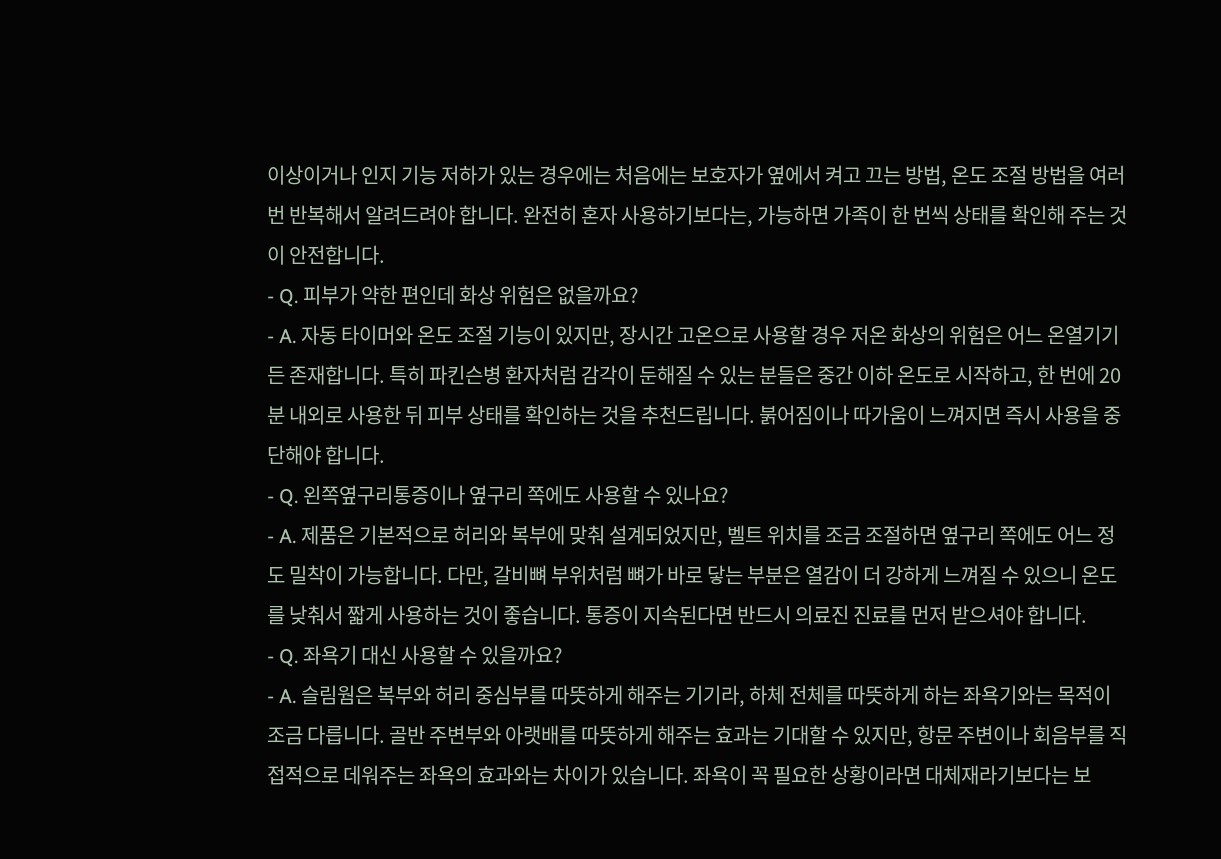이상이거나 인지 기능 저하가 있는 경우에는 처음에는 보호자가 옆에서 켜고 끄는 방법, 온도 조절 방법을 여러 번 반복해서 알려드려야 합니다. 완전히 혼자 사용하기보다는, 가능하면 가족이 한 번씩 상태를 확인해 주는 것이 안전합니다.
- Q. 피부가 약한 편인데 화상 위험은 없을까요?
- A. 자동 타이머와 온도 조절 기능이 있지만, 장시간 고온으로 사용할 경우 저온 화상의 위험은 어느 온열기기든 존재합니다. 특히 파킨슨병 환자처럼 감각이 둔해질 수 있는 분들은 중간 이하 온도로 시작하고, 한 번에 20분 내외로 사용한 뒤 피부 상태를 확인하는 것을 추천드립니다. 붉어짐이나 따가움이 느껴지면 즉시 사용을 중단해야 합니다.
- Q. 왼쪽옆구리통증이나 옆구리 쪽에도 사용할 수 있나요?
- A. 제품은 기본적으로 허리와 복부에 맞춰 설계되었지만, 벨트 위치를 조금 조절하면 옆구리 쪽에도 어느 정도 밀착이 가능합니다. 다만, 갈비뼈 부위처럼 뼈가 바로 닿는 부분은 열감이 더 강하게 느껴질 수 있으니 온도를 낮춰서 짧게 사용하는 것이 좋습니다. 통증이 지속된다면 반드시 의료진 진료를 먼저 받으셔야 합니다.
- Q. 좌욕기 대신 사용할 수 있을까요?
- A. 슬림웜은 복부와 허리 중심부를 따뜻하게 해주는 기기라, 하체 전체를 따뜻하게 하는 좌욕기와는 목적이 조금 다릅니다. 골반 주변부와 아랫배를 따뜻하게 해주는 효과는 기대할 수 있지만, 항문 주변이나 회음부를 직접적으로 데워주는 좌욕의 효과와는 차이가 있습니다. 좌욕이 꼭 필요한 상황이라면 대체재라기보다는 보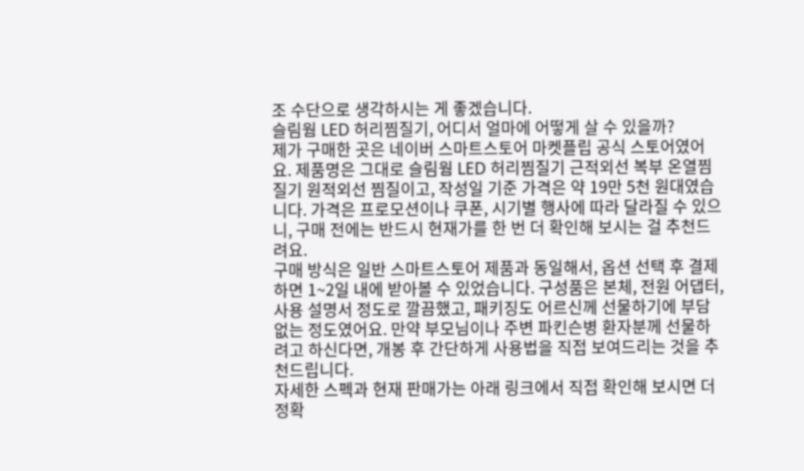조 수단으로 생각하시는 게 좋겠습니다.
슬림웜 LED 허리찜질기, 어디서 얼마에 어떻게 살 수 있을까?
제가 구매한 곳은 네이버 스마트스토어 마켓플립 공식 스토어였어요. 제품명은 그대로 슬림웜 LED 허리찜질기 근적외선 복부 온열찜질기 원적외선 찜질이고, 작성일 기준 가격은 약 19만 5천 원대였습니다. 가격은 프로모션이나 쿠폰, 시기별 행사에 따라 달라질 수 있으니, 구매 전에는 반드시 현재가를 한 번 더 확인해 보시는 걸 추천드려요.
구매 방식은 일반 스마트스토어 제품과 동일해서, 옵션 선택 후 결제하면 1~2일 내에 받아볼 수 있었습니다. 구성품은 본체, 전원 어댑터, 사용 설명서 정도로 깔끔했고, 패키징도 어르신께 선물하기에 부담 없는 정도였어요. 만약 부모님이나 주변 파킨슨병 환자분께 선물하려고 하신다면, 개봉 후 간단하게 사용법을 직접 보여드리는 것을 추천드립니다.
자세한 스펙과 현재 판매가는 아래 링크에서 직접 확인해 보시면 더 정확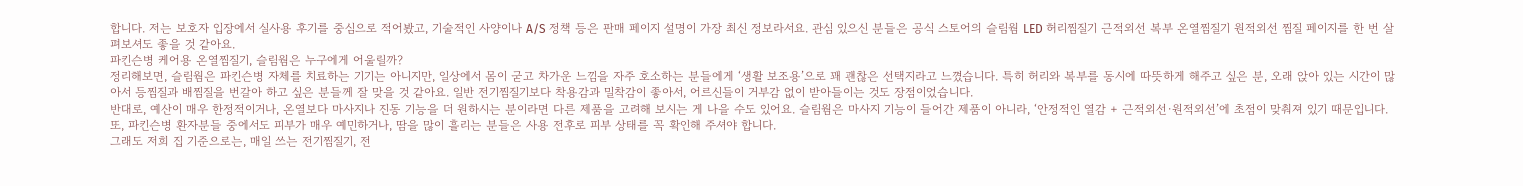합니다. 저는 보호자 입장에서 실사용 후기를 중심으로 적어봤고, 기술적인 사양이나 A/S 정책 등은 판매 페이지 설명이 가장 최신 정보라서요. 관심 있으신 분들은 공식 스토어의 슬림웜 LED 허리찜질기 근적외선 복부 온열찜질기 원적외선 찜질 페이지를 한 번 살펴보셔도 좋을 것 같아요.
파킨슨병 케어용 온열찜질기, 슬림웜은 누구에게 어울릴까?
정리해보면, 슬림웜은 파킨슨병 자체를 치료하는 기기는 아니지만, 일상에서 몸이 굳고 차가운 느낌을 자주 호소하는 분들에게 ‘생활 보조용’으로 꽤 괜찮은 선택지라고 느꼈습니다. 특히 허리와 복부를 동시에 따뜻하게 해주고 싶은 분, 오래 앉아 있는 시간이 많아서 등찜질과 배찜질을 번갈아 하고 싶은 분들께 잘 맞을 것 같아요. 일반 전기찜질기보다 착용감과 밀착감이 좋아서, 어르신들이 거부감 없이 받아들이는 것도 장점이었습니다.
반대로, 예산이 매우 한정적이거나, 온열보다 마사지나 진동 기능을 더 원하시는 분이라면 다른 제품을 고려해 보시는 게 나을 수도 있어요. 슬림웜은 마사지 기능이 들어간 제품이 아니라, ‘안정적인 열감 + 근적외선·원적외선’에 초점이 맞춰져 있기 때문입니다. 또, 파킨슨병 환자분들 중에서도 피부가 매우 예민하거나, 땀을 많이 흘리는 분들은 사용 전후로 피부 상태를 꼭 확인해 주셔야 합니다.
그래도 저희 집 기준으로는, 매일 쓰는 전기찜질기, 전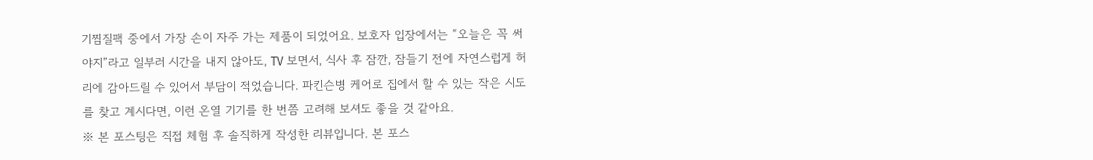기찜질팩 중에서 가장 손이 자주 가는 제품이 되었어요. 보호자 입장에서는 “오늘은 꼭 써야지”라고 일부러 시간을 내지 않아도, TV 보면서, 식사 후 잠깐, 잠들기 전에 자연스럽게 허리에 감아드릴 수 있어서 부담이 적었습니다. 파킨슨병 케어로 집에서 할 수 있는 작은 시도를 찾고 계시다면, 이런 온열 기기를 한 번쯤 고려해 보셔도 좋을 것 같아요.
※ 본 포스팅은 직접 체험 후 솔직하게 작성한 리뷰입니다. 본 포스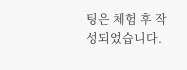팅은 체험 후 작성되었습니다.